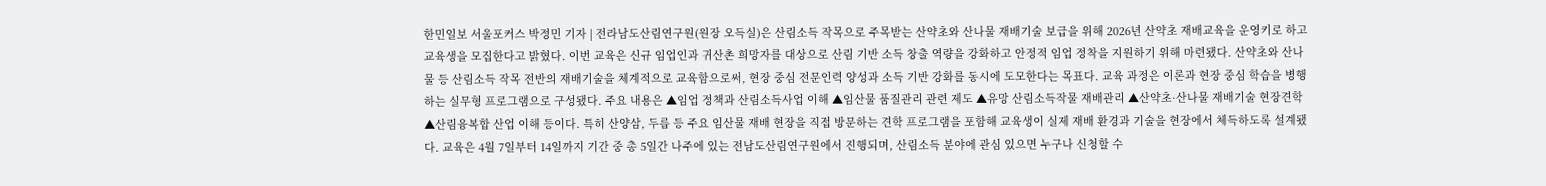한민일보 서울포커스 박정민 기자 | 전라남도산림연구원(원장 오득실)은 산림소득 작목으로 주목받는 산약초와 산나물 재배기술 보급을 위해 2026년 산약초 재배교육을 운영키로 하고 교육생을 모집한다고 밝혔다. 이번 교육은 신규 임업인과 귀산촌 희망자를 대상으로 산림 기반 소득 창출 역량을 강화하고 안정적 임업 정착을 지원하기 위해 마련됐다. 산약초와 산나물 등 산림소득 작목 전반의 재배기술을 체계적으로 교육함으로써, 현장 중심 전문인력 양성과 소득 기반 강화를 동시에 도모한다는 목표다. 교육 과정은 이론과 현장 중심 학습을 병행하는 실무형 프로그램으로 구성됐다. 주요 내용은 ▲임업 정책과 산림소득사업 이해 ▲임산물 품질관리 관련 제도 ▲유망 산림소득작물 재배관리 ▲산약초·산나물 재배기술 현장견학 ▲산림융복합 산업 이해 등이다. 특히 산양삼, 두릅 등 주요 임산물 재배 현장을 직접 방문하는 견학 프로그램을 포함해 교육생이 실제 재배 환경과 기술을 현장에서 체득하도록 설계됐다. 교육은 4월 7일부터 14일까지 기간 중 총 5일간 나주에 있는 전남도산림연구원에서 진행되며, 산림소득 분야에 관심 있으면 누구나 신청할 수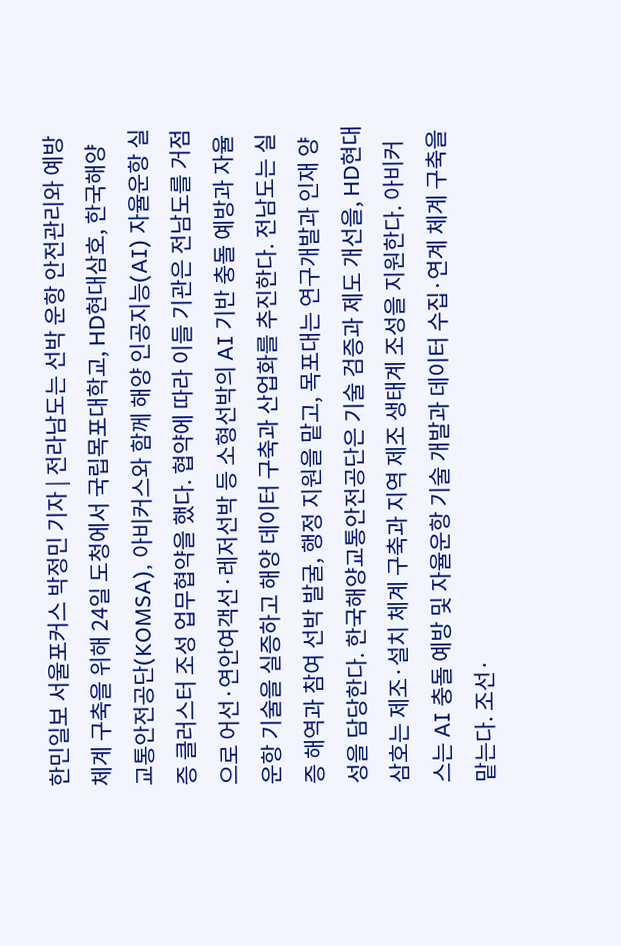한민일보 서울포커스 박정민 기자 | 전라남도는 선박 운항 안전관리와 예방체계 구축을 위해 24일 도청에서 국립목포대학교, HD현대삼호, 한국해양교통안전공단(KOMSA), 아비커스와 함께 해양 인공지능(AI) 자율운항 실증 클러스터 조성 업무협약을 했다. 협약에 따라 이들 기관은 전남도를 거점으로 어선·연안여객선·레저선박 등 소형선박의 AI 기반 충돌 예방과 자율운항 기술을 실증하고 해양 데이터 구축과 산업화를 추진한다. 전남도는 실증 해역과 참여 선박 발굴, 행정 지원을 맡고, 목포대는 연구개발과 인재 양성을 담당한다. 한국해양교통안전공단은 기술 검증과 제도 개선을, HD현대삼호는 제조·설치 체계 구축과 지역 제조 생태계 조성을 지원한다. 아비커스는 AI 충돌 예방 및 자율운항 기술 개발과 데이터 수집·연계 체계 구축을 맡는다. 조선·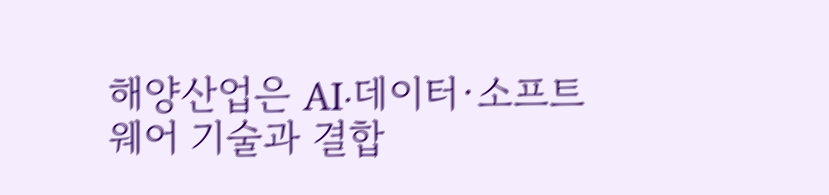해양산업은 AI·데이터·소프트웨어 기술과 결합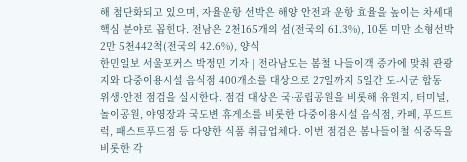해 첨단화되고 있으며, 자율운항 선박은 해양 안전과 운항 효율을 높이는 차세대 핵심 분야로 꼽힌다. 전남은 2천165개의 섬(전국의 61.3%), 10톤 미만 소형선박 2만 5천442척(전국의 42.6%), 양식
한민일보 서울포커스 박정민 기자 | 전라남도는 봄철 나들이객 증가에 맞춰 관광지와 다중이용시설 음식점 400개소를 대상으로 27일까지 5일간 도-시군 합동 위생·안전 점검을 실시한다. 점검 대상은 국·공립공원을 비롯해 유원지, 터미널, 놀이공원, 야영장과 국도변 휴게소를 비롯한 다중이용시설 음식점, 카페, 푸드트럭, 패스트푸드점 등 다양한 식품 취급업체다. 이번 점검은 봄나들이철 식중독을 비롯한 각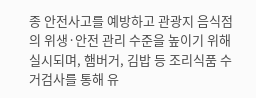종 안전사고를 예방하고 관광지 음식점의 위생·안전 관리 수준을 높이기 위해 실시되며, 햄버거, 김밥 등 조리식품 수거검사를 통해 유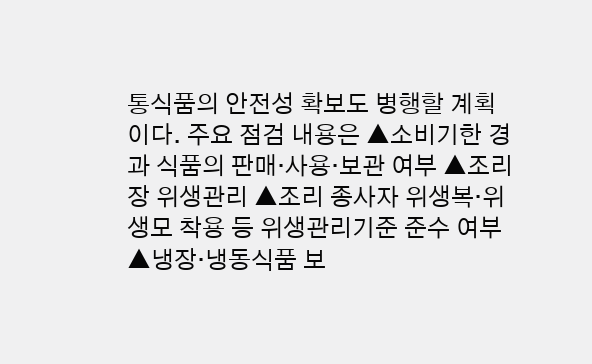통식품의 안전성 확보도 병행할 계획이다. 주요 점검 내용은 ▲소비기한 경과 식품의 판매·사용·보관 여부 ▲조리장 위생관리 ▲조리 종사자 위생복·위생모 착용 등 위생관리기준 준수 여부 ▲냉장·냉동식품 보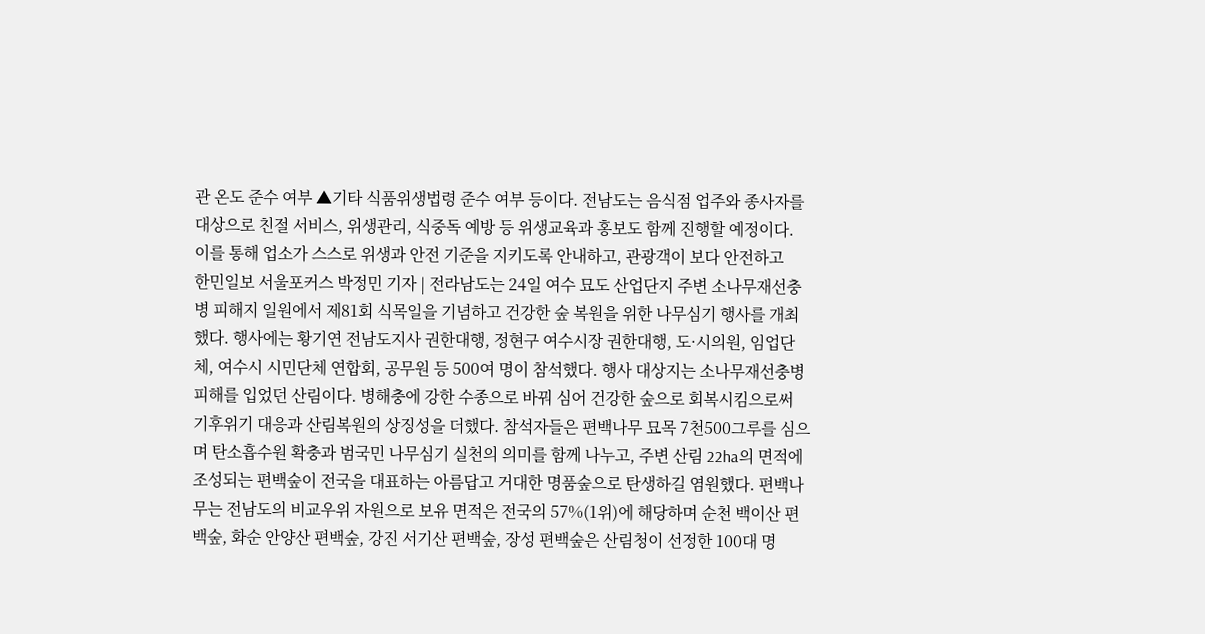관 온도 준수 여부 ▲기타 식품위생법령 준수 여부 등이다. 전남도는 음식점 업주와 종사자를 대상으로 친절 서비스, 위생관리, 식중독 예방 등 위생교육과 홍보도 함께 진행할 예정이다. 이를 통해 업소가 스스로 위생과 안전 기준을 지키도록 안내하고, 관광객이 보다 안전하고
한민일보 서울포커스 박정민 기자 | 전라남도는 24일 여수 묘도 산업단지 주변 소나무재선충병 피해지 일원에서 제81회 식목일을 기념하고 건강한 숲 복원을 위한 나무심기 행사를 개최했다. 행사에는 황기연 전남도지사 권한대행, 정현구 여수시장 권한대행, 도·시의원, 임업단체, 여수시 시민단체 연합회, 공무원 등 500여 명이 참석했다. 행사 대상지는 소나무재선충병 피해를 입었던 산림이다. 병해충에 강한 수종으로 바꿔 심어 건강한 숲으로 회복시킴으로써 기후위기 대응과 산림복원의 상징성을 더했다. 참석자들은 편백나무 묘목 7천500그루를 심으며 탄소흡수원 확충과 범국민 나무심기 실천의 의미를 함께 나누고, 주변 산림 22ha의 면적에 조성되는 편백숲이 전국을 대표하는 아름답고 거대한 명품숲으로 탄생하길 염원했다. 편백나무는 전남도의 비교우위 자원으로 보유 면적은 전국의 57%(1위)에 해당하며 순천 백이산 편백숲, 화순 안양산 편백숲, 강진 서기산 편백숲, 장성 편백숲은 산림청이 선정한 100대 명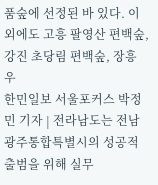품숲에 선정된 바 있다. 이외에도 고흥 팔영산 편백숲, 강진 초당림 편백숲, 장흥 우
한민일보 서울포커스 박정민 기자 | 전라남도는 전남광주통합특별시의 성공적 출범을 위해 실무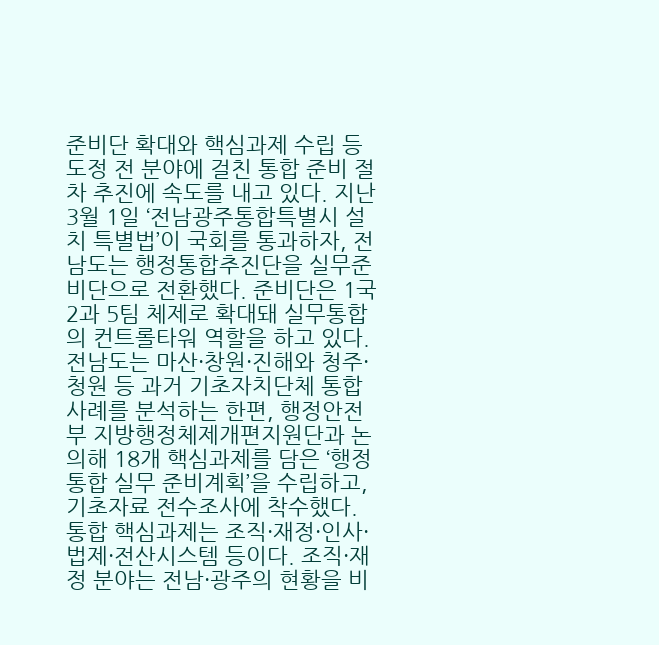준비단 확대와 핵심과제 수립 등 도정 전 분야에 걸친 통합 준비 절차 추진에 속도를 내고 있다. 지난 3월 1일 ‘전남광주통합특별시 설치 특별법’이 국회를 통과하자, 전남도는 행정통합추진단을 실무준비단으로 전환했다. 준비단은 1국 2과 5팀 체제로 확대돼 실무통합의 컨트롤타워 역할을 하고 있다. 전남도는 마산·창원·진해와 청주·청원 등 과거 기초자치단체 통합 사례를 분석하는 한편, 행정안전부 지방행정체제개편지원단과 논의해 18개 핵심과제를 담은 ‘행정통합 실무 준비계획’을 수립하고, 기초자료 전수조사에 착수했다. 통합 핵심과제는 조직·재정·인사·법제·전산시스템 등이다. 조직·재정 분야는 전남·광주의 현황을 비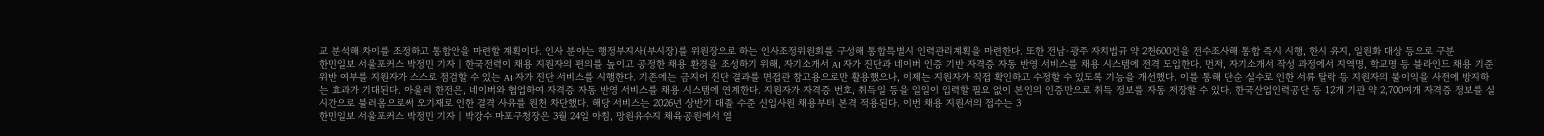교 분석해 차이를 조정하고 통합안을 마련할 계획이다. 인사 분야는 행정부지사(부시장)를 위원장으로 하는 인사조정위원회를 구성해 통합특별시 인력관리계획을 마련한다. 또한 전남·광주 자치법규 약 2천600건을 전수조사해 통합 즉시 시행, 한시 유지, 일원화 대상 등으로 구분
한민일보 서울포커스 박정민 기자 | 한국전력이 채용 지원자의 편의를 높이고 공정한 채용 환경을 조성하기 위해, 자기소개서 AI 자가 진단과 네이버 인증 기반 자격증 자동 반영 서비스를 채용 시스템에 전격 도입한다. 먼저, 자기소개서 작성 과정에서 지역명, 학교명 등 블라인드 채용 기준 위반 여부를 지원자가 스스로 점검할 수 있는 AI 자가 진단 서비스를 시행한다. 기존에는 금지어 진단 결과를 면접관 참고용으로만 활용했으나, 이제는 지원자가 직접 확인하고 수정할 수 있도록 기능을 개선했다. 이를 통해 단순 실수로 인한 서류 탈락 등 지원자의 불이익을 사전에 방지하는 효과가 기대된다. 아울러 한전은, 네이버와 협업하여 자격증 자동 반영 서비스를 채용 시스템에 연계한다. 지원자가 자격증 번호, 취득일 등을 일일이 입력할 필요 없이 본인의 인증만으로 취득 정보를 자동 저장할 수 있다. 한국산업인력공단 등 12개 기관 약 2,700여개 자격증 정보를 실시간으로 불러옴으로써 오기재로 인한 결격 사유를 원천 차단했다. 해당 서비스는 2026년 상반기 대졸 수준 신입사원 채용부터 본격 적용된다. 이번 채용 지원서의 접수는 3
한민일보 서울포커스 박정민 기자 | 박강수 마포구청장은 3월 24일 아침, 망원유수지 체육공원에서 열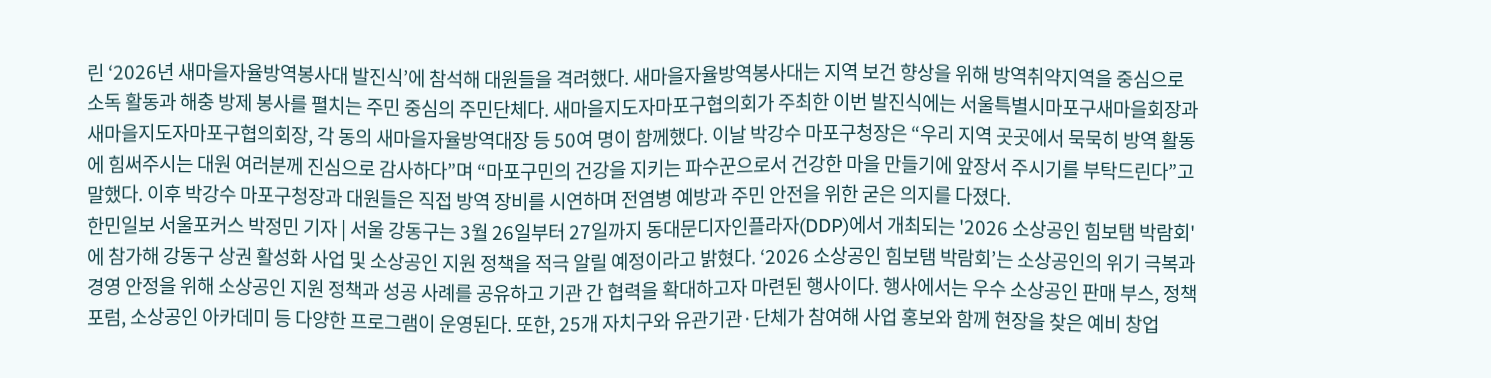린 ‘2026년 새마을자율방역봉사대 발진식’에 참석해 대원들을 격려했다. 새마을자율방역봉사대는 지역 보건 향상을 위해 방역취약지역을 중심으로 소독 활동과 해충 방제 봉사를 펼치는 주민 중심의 주민단체다. 새마을지도자마포구협의회가 주최한 이번 발진식에는 서울특별시마포구새마을회장과 새마을지도자마포구협의회장, 각 동의 새마을자율방역대장 등 50여 명이 함께했다. 이날 박강수 마포구청장은 “우리 지역 곳곳에서 묵묵히 방역 활동에 힘써주시는 대원 여러분께 진심으로 감사하다”며 “마포구민의 건강을 지키는 파수꾼으로서 건강한 마을 만들기에 앞장서 주시기를 부탁드린다”고 말했다. 이후 박강수 마포구청장과 대원들은 직접 방역 장비를 시연하며 전염병 예방과 주민 안전을 위한 굳은 의지를 다졌다.
한민일보 서울포커스 박정민 기자 | 서울 강동구는 3월 26일부터 27일까지 동대문디자인플라자(DDP)에서 개최되는 '2026 소상공인 힘보탬 박람회'에 참가해 강동구 상권 활성화 사업 및 소상공인 지원 정책을 적극 알릴 예정이라고 밝혔다. ‘2026 소상공인 힘보탬 박람회’는 소상공인의 위기 극복과 경영 안정을 위해 소상공인 지원 정책과 성공 사례를 공유하고 기관 간 협력을 확대하고자 마련된 행사이다. 행사에서는 우수 소상공인 판매 부스, 정책 포럼, 소상공인 아카데미 등 다양한 프로그램이 운영된다. 또한, 25개 자치구와 유관기관·단체가 참여해 사업 홍보와 함께 현장을 찾은 예비 창업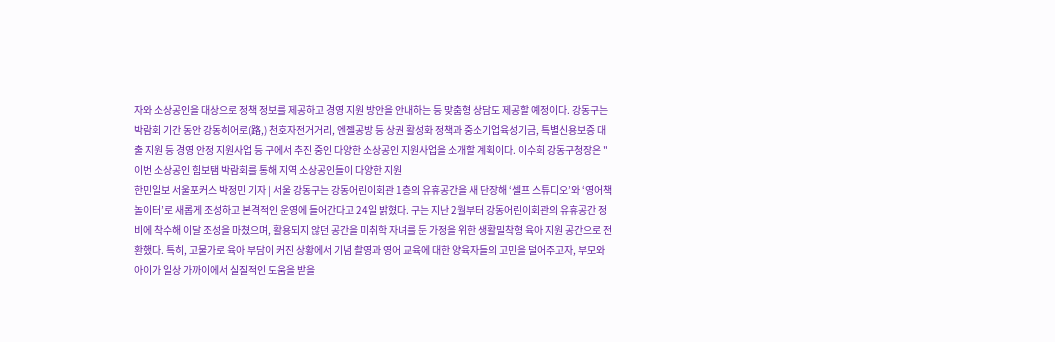자와 소상공인을 대상으로 정책 정보를 제공하고 경영 지원 방안을 안내하는 등 맞춤형 상담도 제공할 예정이다. 강동구는 박람회 기간 동안 강동히어로(路,) 천호자전거거리, 엔젤공방 등 상권 활성화 정책과 중소기업육성기금, 특별신용보증 대출 지원 등 경영 안정 지원사업 등 구에서 추진 중인 다양한 소상공인 지원사업을 소개할 계획이다. 이수희 강동구청장은 "이번 소상공인 힘보탬 박람회를 통해 지역 소상공인들이 다양한 지원
한민일보 서울포커스 박정민 기자 | 서울 강동구는 강동어린이회관 1층의 유휴공간을 새 단장해 ‘셀프 스튜디오’와 ‘영어책 놀이터’로 새롭게 조성하고 본격적인 운영에 들어간다고 24일 밝혔다. 구는 지난 2월부터 강동어린이회관의 유휴공간 정비에 착수해 이달 조성을 마쳤으며, 활용되지 않던 공간을 미취학 자녀를 둔 가정을 위한 생활밀착형 육아 지원 공간으로 전환했다. 특히, 고물가로 육아 부담이 커진 상황에서 기념 촬영과 영어 교육에 대한 양육자들의 고민을 덜어주고자, 부모와 아이가 일상 가까이에서 실질적인 도움을 받을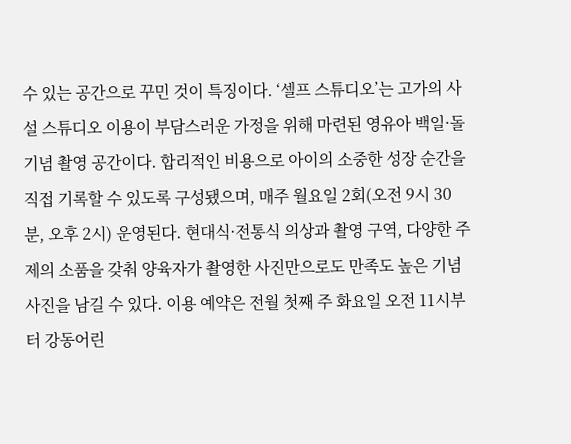수 있는 공간으로 꾸민 것이 특징이다. ‘셀프 스튜디오’는 고가의 사설 스튜디오 이용이 부담스러운 가정을 위해 마련된 영유아 백일·돌 기념 촬영 공간이다. 합리적인 비용으로 아이의 소중한 성장 순간을 직접 기록할 수 있도록 구성됐으며, 매주 월요일 2회(오전 9시 30분, 오후 2시) 운영된다. 현대식·전통식 의상과 촬영 구역, 다양한 주제의 소품을 갖춰 양육자가 촬영한 사진만으로도 만족도 높은 기념사진을 남길 수 있다. 이용 예약은 전월 첫째 주 화요일 오전 11시부터 강동어린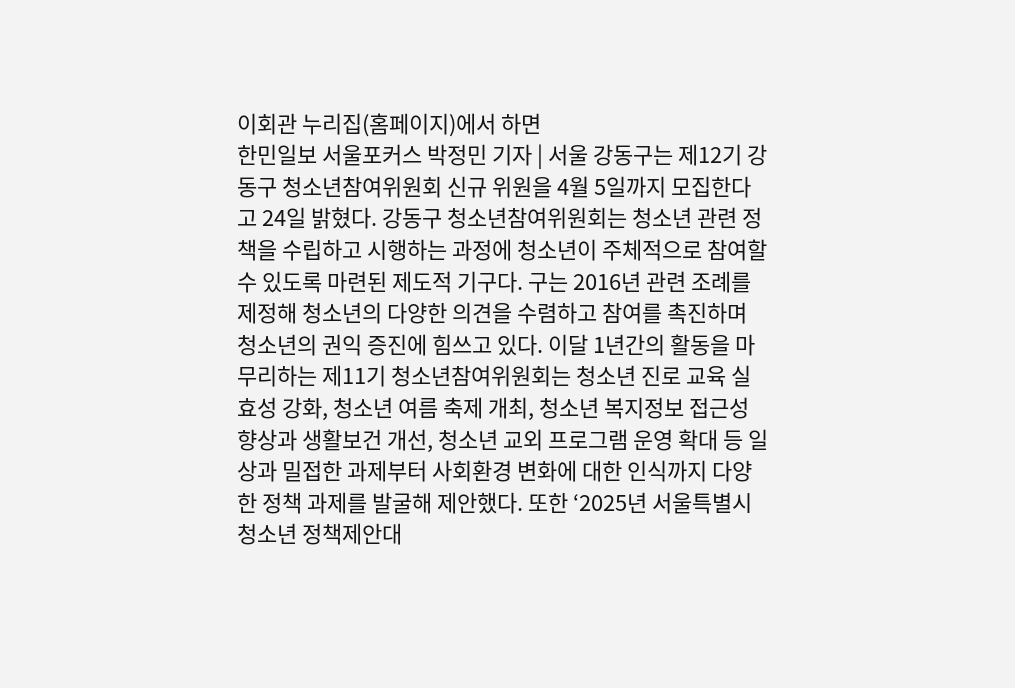이회관 누리집(홈페이지)에서 하면
한민일보 서울포커스 박정민 기자 | 서울 강동구는 제12기 강동구 청소년참여위원회 신규 위원을 4월 5일까지 모집한다고 24일 밝혔다. 강동구 청소년참여위원회는 청소년 관련 정책을 수립하고 시행하는 과정에 청소년이 주체적으로 참여할 수 있도록 마련된 제도적 기구다. 구는 2016년 관련 조례를 제정해 청소년의 다양한 의견을 수렴하고 참여를 촉진하며 청소년의 권익 증진에 힘쓰고 있다. 이달 1년간의 활동을 마무리하는 제11기 청소년참여위원회는 청소년 진로 교육 실효성 강화, 청소년 여름 축제 개최, 청소년 복지정보 접근성 향상과 생활보건 개선, 청소년 교외 프로그램 운영 확대 등 일상과 밀접한 과제부터 사회환경 변화에 대한 인식까지 다양한 정책 과제를 발굴해 제안했다. 또한 ‘2025년 서울특별시 청소년 정책제안대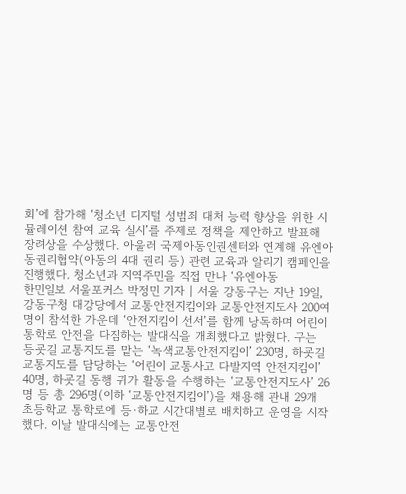회’에 참가해 ‘청소년 디지털 성범죄 대처 능력 향상을 위한 시뮬레이션 참여 교육 실시’를 주제로 정책을 제안하고 발표해 장려상을 수상했다. 아울러 국제아동인권센터와 연계해 유엔아동권리협약(아동의 4대 권리 등) 관련 교육과 알리기 캠페인을 진행했다. 청소년과 지역주민을 직접 만나 ‘유엔아동
한민일보 서울포커스 박정민 기자 | 서울 강동구는 지난 19일, 강동구청 대강당에서 교통안전지킴이와 교통안전지도사 200여 명이 참석한 가운데 ‘안전지킴이 선서’를 함께 낭독하며 어린이 통학로 안전을 다짐하는 발대식을 개최했다고 밝혔다. 구는 등굣길 교통지도를 맡는 ‘녹색교통안전지킴이’ 230명, 하굣길 교통지도를 담당하는 ‘어린이 교통사고 다발지역 안전지킴이’ 40명, 하굣길 동행 귀가 활동을 수행하는 ‘교통안전지도사’ 26명 등 총 296명(이하 ‘교통안전지킴이’)을 채용해 관내 29개 초등학교 통학로에 등·하교 시간대별로 배치하고 운영을 시작했다. 이날 발대식에는 교통안전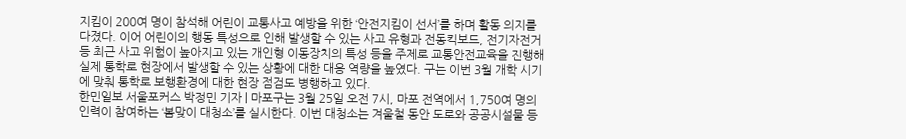지킴이 200여 명이 참석해 어린이 교통사고 예방을 위한 ‘안전지킴이 선서’를 하며 활동 의지를 다졌다. 이어 어린이의 행동 특성으로 인해 발생할 수 있는 사고 유형과 전동킥보드, 전기자전거 등 최근 사고 위험이 높아지고 있는 개인형 이동장치의 특성 등을 주제로 교통안전교육을 진행해 실제 통학로 현장에서 발생할 수 있는 상황에 대한 대응 역량을 높였다. 구는 이번 3월 개학 시기에 맞춰 통학로 보행환경에 대한 현장 점검도 병행하고 있다.
한민일보 서울포커스 박정민 기자 | 마포구는 3월 25일 오전 7시, 마포 전역에서 1,750여 명의 인력이 참여하는 ‘봄맞이 대청소’를 실시한다. 이번 대청소는 겨울철 동안 도로와 공공시설물 등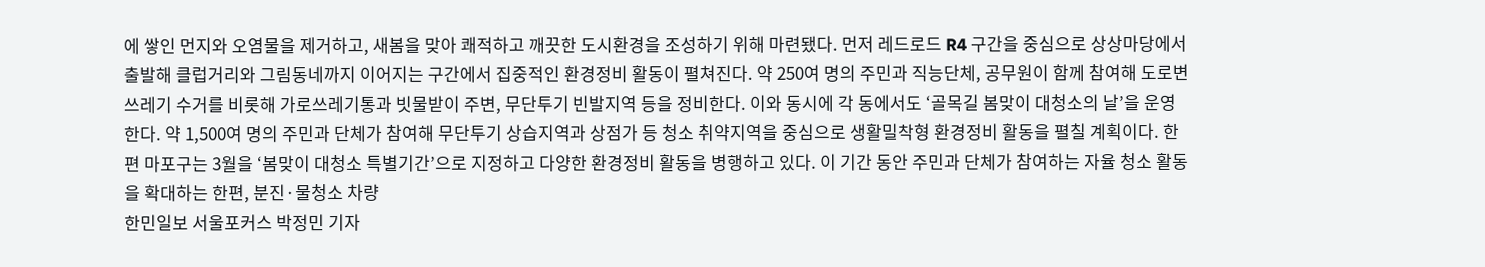에 쌓인 먼지와 오염물을 제거하고, 새봄을 맞아 쾌적하고 깨끗한 도시환경을 조성하기 위해 마련됐다. 먼저 레드로드 R4 구간을 중심으로 상상마당에서 출발해 클럽거리와 그림동네까지 이어지는 구간에서 집중적인 환경정비 활동이 펼쳐진다. 약 250여 명의 주민과 직능단체, 공무원이 함께 참여해 도로변 쓰레기 수거를 비롯해 가로쓰레기통과 빗물받이 주변, 무단투기 빈발지역 등을 정비한다. 이와 동시에 각 동에서도 ‘골목길 봄맞이 대청소의 날’을 운영한다. 약 1,500여 명의 주민과 단체가 참여해 무단투기 상습지역과 상점가 등 청소 취약지역을 중심으로 생활밀착형 환경정비 활동을 펼칠 계획이다. 한편 마포구는 3월을 ‘봄맞이 대청소 특별기간’으로 지정하고 다양한 환경정비 활동을 병행하고 있다. 이 기간 동안 주민과 단체가 참여하는 자율 청소 활동을 확대하는 한편, 분진·물청소 차량
한민일보 서울포커스 박정민 기자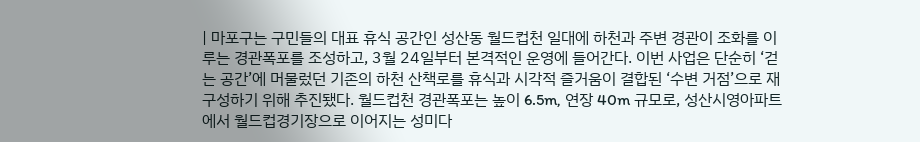| 마포구는 구민들의 대표 휴식 공간인 성산동 월드컵천 일대에 하천과 주변 경관이 조화를 이루는 경관폭포를 조성하고, 3월 24일부터 본격적인 운영에 들어간다. 이번 사업은 단순히 ‘걷는 공간’에 머물렀던 기존의 하천 산책로를 휴식과 시각적 즐거움이 결합된 ‘수변 거점’으로 재구성하기 위해 추진됐다. 월드컵천 경관폭포는 높이 6.5m, 연장 40m 규모로, 성산시영아파트에서 월드컵경기장으로 이어지는 성미다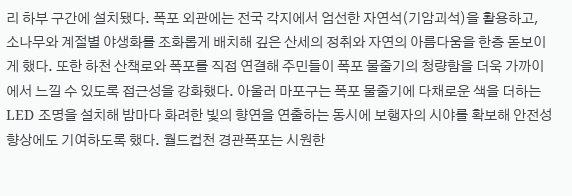리 하부 구간에 설치됐다. 폭포 외관에는 전국 각지에서 엄선한 자연석(기암괴석)을 활용하고, 소나무와 계절별 야생화를 조화롭게 배치해 깊은 산세의 정취와 자연의 아름다움을 한층 돋보이게 했다. 또한 하천 산책로와 폭포를 직접 연결해 주민들이 폭포 물줄기의 청량함을 더욱 가까이에서 느낄 수 있도록 접근성을 강화했다. 아울러 마포구는 폭포 물줄기에 다채로운 색을 더하는 LED 조명을 설치해 밤마다 화려한 빛의 향연을 연출하는 동시에 보행자의 시야를 확보해 안전성 향상에도 기여하도록 했다. 월드컵천 경관폭포는 시원한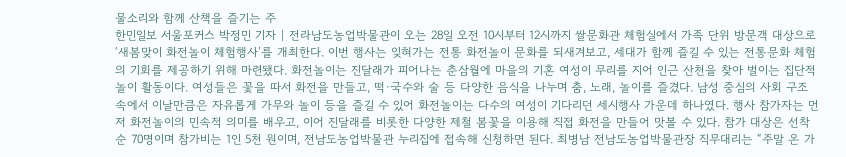물소리와 함께 산책을 즐기는 주
한민일보 서울포커스 박정민 기자 | 전라남도농업박물관이 오는 28일 오전 10시부터 12시까지 쌀문화관 체험실에서 가족 단위 방문객 대상으로 ‘새봄맞이 화전놀이 체험행사’를 개최한다. 이번 행사는 잊혀가는 전통 화전놀이 문화를 되새겨보고, 세대가 함께 즐길 수 있는 전통문화 체험의 기회를 제공하기 위해 마련됐다. 화전놀이는 진달래가 피어나는 춘삼월에 마을의 기혼 여성이 무리를 지어 인근 산천을 찾아 벌이는 집단적 놀이 활동이다. 여성들은 꽃을 따서 화전을 만들고, 떡·국수와 술 등 다양한 음식을 나누며 춤, 노래, 놀이를 즐겼다. 남성 중심의 사회 구조 속에서 이날만큼은 자유롭게 가무와 놀이 등을 즐길 수 있어 화전놀이는 다수의 여성이 기다리던 세시행사 가운데 하나였다. 행사 참가자는 먼저 화전놀이의 민속적 의미를 배우고, 이어 진달래를 비롯한 다양한 제철 봄꽃을 이용해 직접 화전을 만들어 맛볼 수 있다. 참가 대상은 선착순 70명이며 참가비는 1인 5천 원이며, 전남도농업박물관 누리집에 접속해 신청하면 된다. 최병남 전남도농업박물관장 직무대리는 “주말 온 가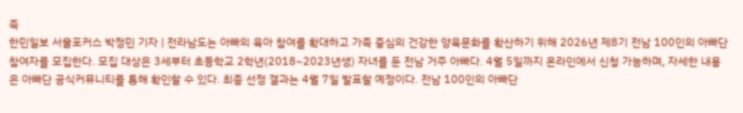족
한민일보 서울포커스 박정민 기자 | 전라남도는 아빠의 육아 참여를 확대하고 가족 중심의 건강한 양육문화를 확산하기 위해 2026년 제8기 전남 100인의 아빠단 참여자를 모집한다. 모집 대상은 3세부터 초등학교 2학년(2018~2023년생) 자녀를 둔 전남 거주 아빠다. 4월 5일까지 온라인에서 신청 가능하며, 자세한 내용은 아빠단 공식커뮤니티를 통해 확인할 수 있다. 최종 선정 결과는 4월 7일 발표할 예정이다. 전남 100인의 아빠단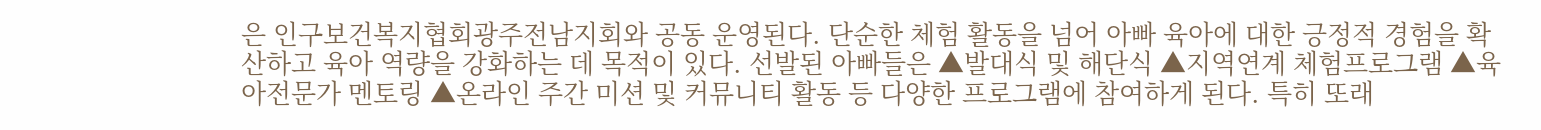은 인구보건복지협회광주전남지회와 공동 운영된다. 단순한 체험 활동을 넘어 아빠 육아에 대한 긍정적 경험을 확산하고 육아 역량을 강화하는 데 목적이 있다. 선발된 아빠들은 ▲발대식 및 해단식 ▲지역연계 체험프로그램 ▲육아전문가 멘토링 ▲온라인 주간 미션 및 커뮤니티 활동 등 다양한 프로그램에 참여하게 된다. 특히 또래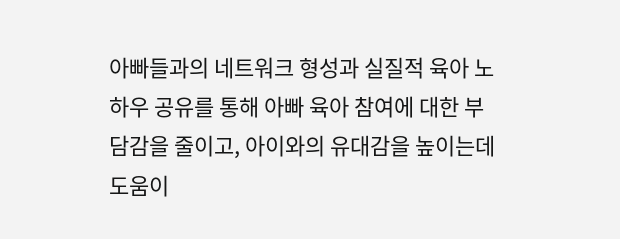아빠들과의 네트워크 형성과 실질적 육아 노하우 공유를 통해 아빠 육아 참여에 대한 부담감을 줄이고, 아이와의 유대감을 높이는데 도움이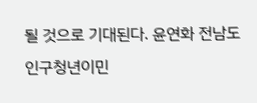될 것으로 기대된다. 윤연화 전남도 인구청년이민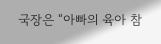국장은 “아빠의 육아 참